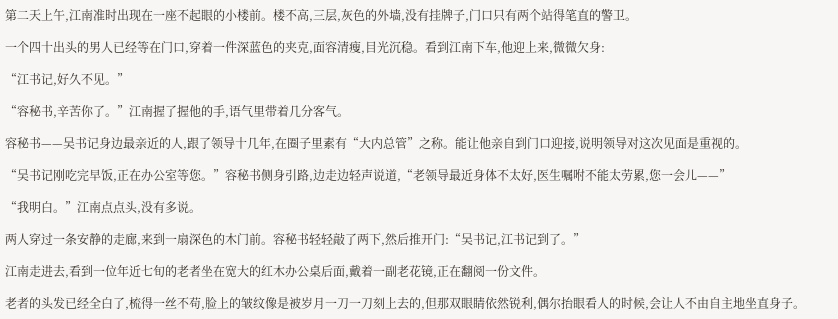第二天上午,江南准时出现在一座不起眼的小楼前。楼不高,三层,灰色的外墙,没有挂牌子,门口只有两个站得笔直的警卫。

一个四十出头的男人已经等在门口,穿着一件深蓝色的夹克,面容清瘦,目光沉稳。看到江南下车,他迎上来,微微欠身:

“江书记,好久不见。”

“容秘书,辛苦你了。”江南握了握他的手,语气里带着几分客气。

容秘书——吴书记身边最亲近的人,跟了领导十几年,在圈子里素有“大内总管”之称。能让他亲自到门口迎接,说明领导对这次见面是重视的。

“吴书记刚吃完早饭,正在办公室等您。”容秘书侧身引路,边走边轻声说道,“老领导最近身体不太好,医生嘱咐不能太劳累,您一会儿——”

“我明白。”江南点点头,没有多说。

两人穿过一条安静的走廊,来到一扇深色的木门前。容秘书轻轻敲了两下,然后推开门:“吴书记,江书记到了。”

江南走进去,看到一位年近七旬的老者坐在宽大的红木办公桌后面,戴着一副老花镜,正在翻阅一份文件。

老者的头发已经全白了,梳得一丝不苟,脸上的皱纹像是被岁月一刀一刀刻上去的,但那双眼睛依然锐利,偶尔抬眼看人的时候,会让人不由自主地坐直身子。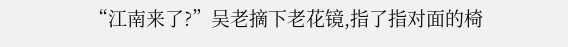“江南来了?”吴老摘下老花镜,指了指对面的椅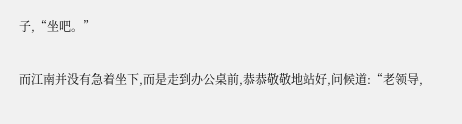子,“坐吧。”

而江南并没有急着坐下,而是走到办公桌前,恭恭敬敬地站好,问候道:“老领导,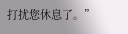打扰您休息了。”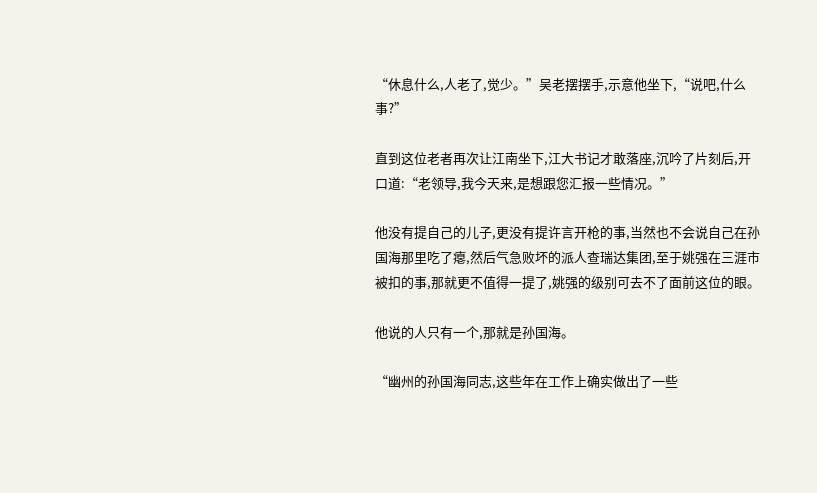“休息什么,人老了,觉少。”吴老摆摆手,示意他坐下,“说吧,什么事?”

直到这位老者再次让江南坐下,江大书记才敢落座,沉吟了片刻后,开口道:“老领导,我今天来,是想跟您汇报一些情况。”

他没有提自己的儿子,更没有提许言开枪的事,当然也不会说自己在孙国海那里吃了瘪,然后气急败坏的派人查瑞达集团,至于姚强在三涯市被扣的事,那就更不值得一提了,姚强的级别可去不了面前这位的眼。

他说的人只有一个,那就是孙国海。

“幽州的孙国海同志,这些年在工作上确实做出了一些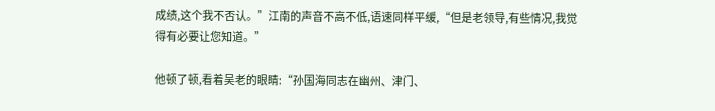成绩,这个我不否认。”江南的声音不高不低,语速同样平缓,“但是老领导,有些情况,我觉得有必要让您知道。”

他顿了顿,看着吴老的眼睛:“孙国海同志在幽州、津门、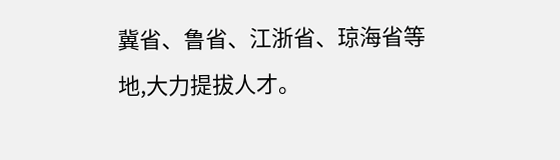冀省、鲁省、江浙省、琼海省等地,大力提拔人才。